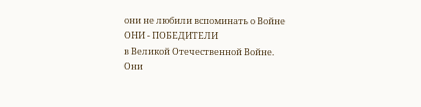они не любили вспоминать о Войне
ОНИ - ПОБЕДИТЕЛИ
в Великой Отечественной Войне.
Они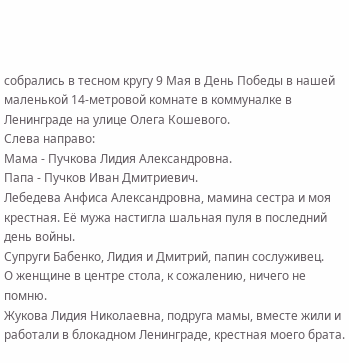собрались в тесном кругу 9 Мая в День Победы в нашей маленькой 14-метровой комнате в коммуналке в Ленинграде на улице Олега Кошевого.
Слева направо:
Мама - Пучкова Лидия Александровна.
Папа - Пучков Иван Дмитриевич.
Лебедева Анфиса Александровна, мамина сестра и моя крестная. Её мужа настигла шальная пуля в последний день войны.
Супруги Бабенко, Лидия и Дмитрий, папин сослуживец.
О женщине в центре стола, к сожалению, ничего не помню.
Жукова Лидия Николаевна, подруга мамы, вместе жили и работали в блокадном Ленинграде, крестная моего брата.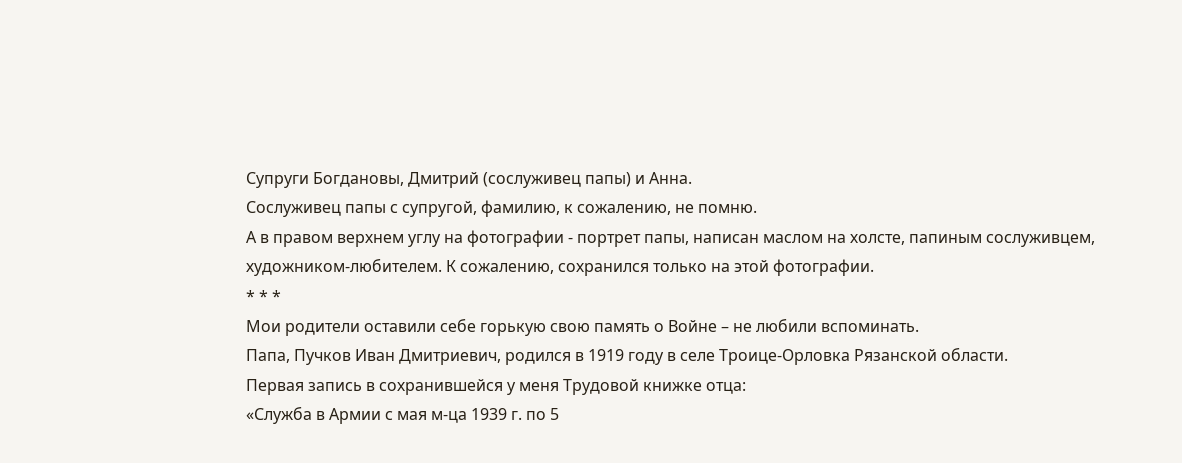Супруги Богдановы, Дмитрий (сослуживец папы) и Анна.
Сослуживец папы с супругой, фамилию, к сожалению, не помню.
А в правом верхнем углу на фотографии - портрет папы, написан маслом на холсте, папиным сослуживцем, художником-любителем. К сожалению, сохранился только на этой фотографии.
* * *
Мои родители оставили себе горькую свою память о Войне – не любили вспоминать.
Папа, Пучков Иван Дмитриевич, родился в 1919 году в селе Троице-Орловка Рязанской области.
Первая запись в сохранившейся у меня Трудовой книжке отца:
«Служба в Армии с мая м-ца 1939 г. по 5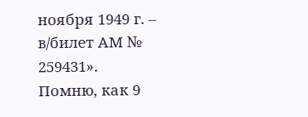ноября 1949 г. – в/билет АМ № 259431».
Помню, как 9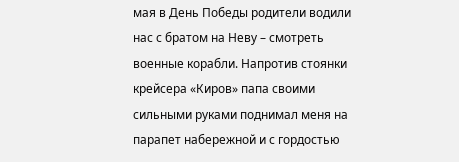мая в День Победы родители водили нас с братом на Неву – смотреть военные корабли. Напротив стоянки крейсера «Киров» папа своими сильными руками поднимал меня на парапет набережной и с гордостью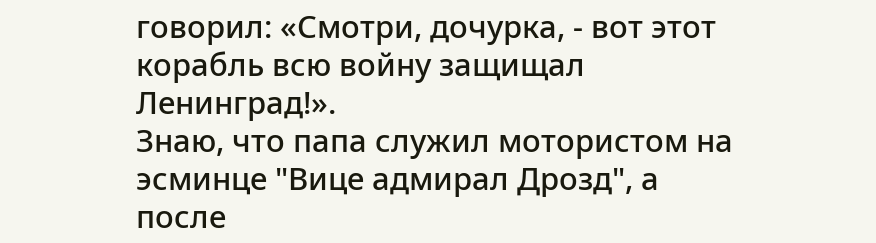говорил: «Смотри, дочурка, - вот этот корабль всю войну защищал Ленинград!».
Знаю, что папа служил мотористом на эсминце "Вице адмирал Дрозд", а после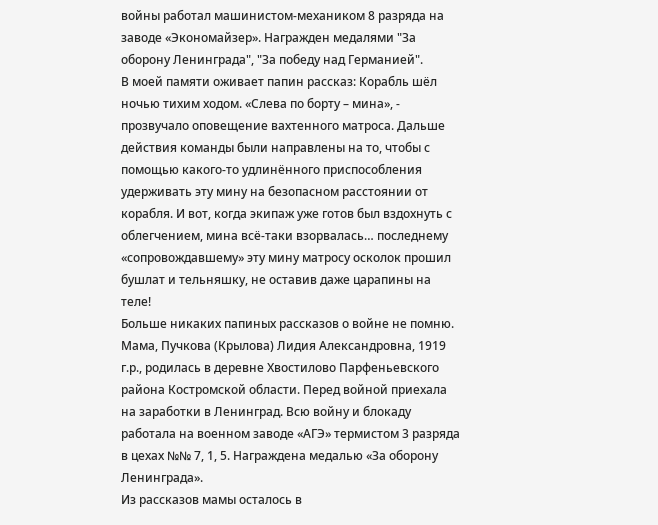войны работал машинистом-механиком 8 разряда на заводе «Экономайзер». Награжден медалями "За оборону Ленинграда", "За победу над Германией".
В моей памяти оживает папин рассказ: Корабль шёл ночью тихим ходом. «Слева по борту – мина», - прозвучало оповещение вахтенного матроса. Дальше действия команды были направлены на то, чтобы с помощью какого-то удлинённого приспособления удерживать эту мину на безопасном расстоянии от корабля. И вот, когда экипаж уже готов был вздохнуть с облегчением, мина всё-таки взорвалась… последнему «сопровождавшему» эту мину матросу осколок прошил бушлат и тельняшку, не оставив даже царапины на теле!
Больше никаких папиных рассказов о войне не помню.
Мама, Пучкова (Крылова) Лидия Александровна, 1919 г.р., родилась в деревне Хвостилово Парфеньевского района Костромской области. Перед войной приехала на заработки в Ленинград. Всю войну и блокаду работала на военном заводе «АГЭ» термистом 3 разряда в цехах №№ 7, 1, 5. Награждена медалью «За оборону Ленинграда».
Из рассказов мамы осталось в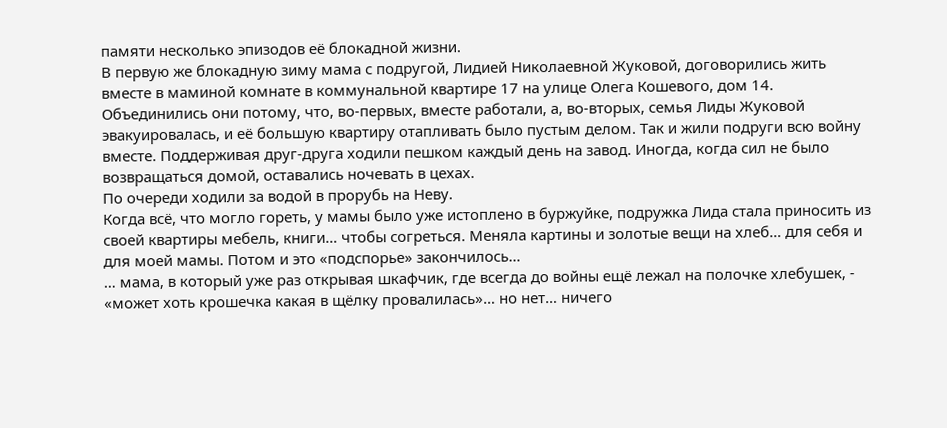памяти несколько эпизодов её блокадной жизни.
В первую же блокадную зиму мама с подругой, Лидией Николаевной Жуковой, договорились жить вместе в маминой комнате в коммунальной квартире 17 на улице Олега Кошевого, дом 14. Объединились они потому, что, во-первых, вместе работали, а, во-вторых, семья Лиды Жуковой эвакуировалась, и её большую квартиру отапливать было пустым делом. Так и жили подруги всю войну вместе. Поддерживая друг-друга ходили пешком каждый день на завод. Иногда, когда сил не было возвращаться домой, оставались ночевать в цехах.
По очереди ходили за водой в прорубь на Неву.
Когда всё, что могло гореть, у мамы было уже истоплено в буржуйке, подружка Лида стала приносить из своей квартиры мебель, книги… чтобы согреться. Меняла картины и золотые вещи на хлеб… для себя и для моей мамы. Потом и это «подспорье» закончилось…
… мама, в который уже раз открывая шкафчик, где всегда до войны ещё лежал на полочке хлебушек, - «может хоть крошечка какая в щёлку провалилась»… но нет… ничего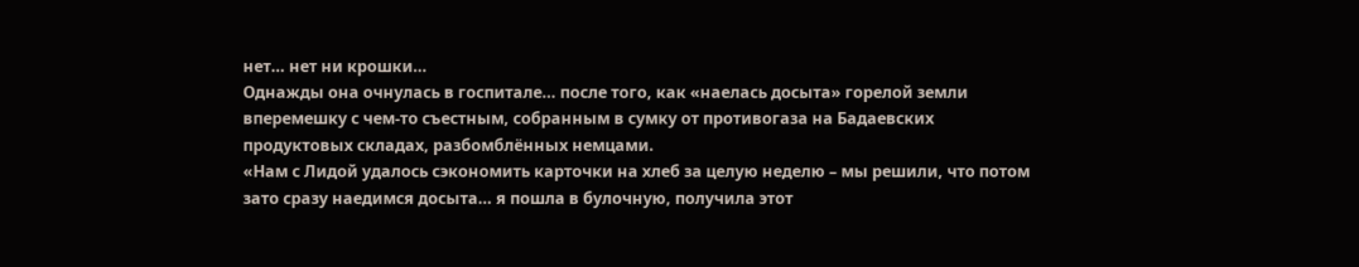нет… нет ни крошки…
Однажды она очнулась в госпитале… после того, как «наелась досыта» горелой земли вперемешку с чем-то съестным, собранным в сумку от противогаза на Бадаевских продуктовых складах, разбомблённых немцами.
«Нам с Лидой удалось сэкономить карточки на хлеб за целую неделю – мы решили, что потом зато сразу наедимся досыта… я пошла в булочную, получила этот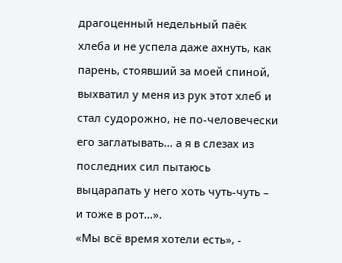драгоценный недельный паёк хлеба и не успела даже ахнуть, как парень, стоявший за моей спиной, выхватил у меня из рук этот хлеб и стал судорожно, не по-человечески его заглатывать… а я в слезах из последних сил пытаюсь выцарапать у него хоть чуть-чуть – и тоже в рот…».
«Мы всё время хотели есть», -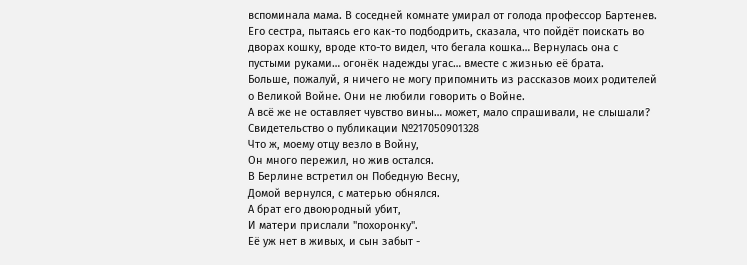вспоминала мама. В соседней комнате умирал от голода профессор Бартенев. Его сестра, пытаясь его как-то подбодрить, сказала, что пойдёт поискать во дворах кошку, вроде кто-то видел, что бегала кошка… Вернулась она с пустыми руками… огонёк надежды угас… вместе с жизнью её брата.
Больше, пожалуй, я ничего не могу припомнить из рассказов моих родителей о Великой Войне. Они не любили говорить о Войне.
А всё же не оставляет чувство вины… может, мало спрашивали, не слышали?
Свидетельство о публикации №217050901328
Что ж, моему отцу везло в Войну,
Он много пережил, но жив остался.
В Берлине встретил он Победную Весну,
Домой вернулся, с матерью обнялся.
А брат его двоюродный убит,
И матери прислали "похоронку".
Её уж нет в живых, и сын забыт -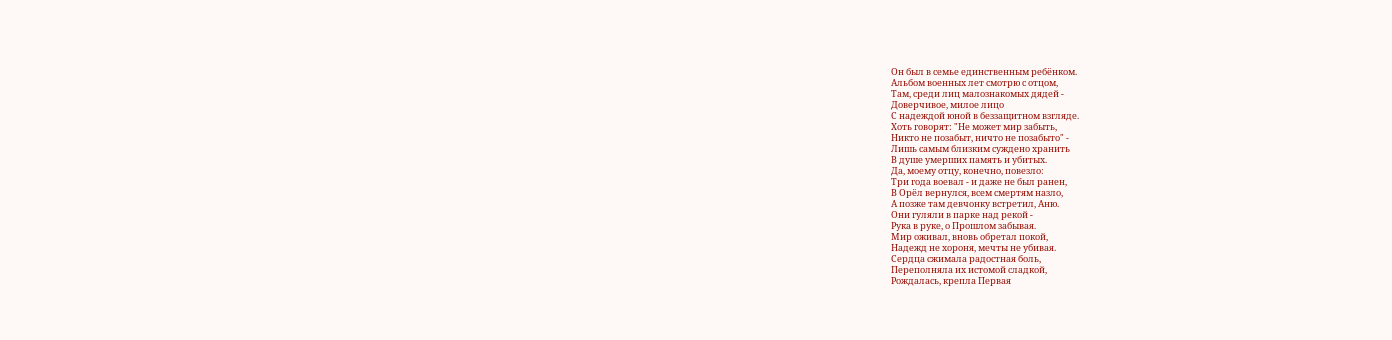Он был в семье единственным ребёнком.
Альбом военных лет смотрю с отцом,
Там, среди лиц малознакомых дядей -
Доверчивое, милое лицо
С надеждой юной в беззащитном взгляде.
Хоть говорят: "Не может мир забыть,
Никто не позабыт, ничто не позабыто" -
Лишь самым близким суждено хранить
В душе умерших память и убитых.
Да, моему отцу, конечно, повезло:
Три года воевал - и даже не был ранен,
В Орёл вернулся, всем смертям назло,
А позже там девчонку встретил, Аню.
Они гуляли в парке над рекой -
Рука в руке, о Прошлом забывая.
Мир оживал, вновь обретал покой,
Надежд не хороня, мечты не убивая.
Сердца сжимала радостная боль,
Переполняла их истомой сладкой,
Рождалась, крепла Первая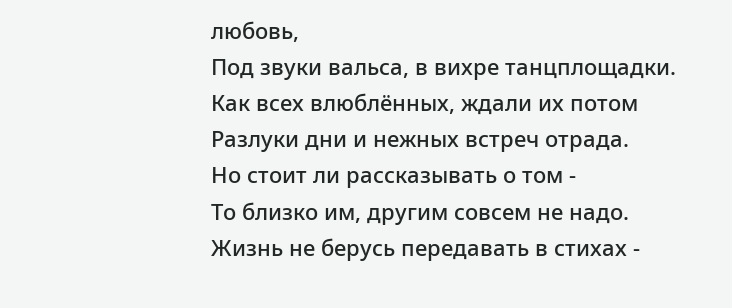любовь,
Под звуки вальса, в вихре танцплощадки.
Как всех влюблённых, ждали их потом
Разлуки дни и нежных встреч отрада.
Но стоит ли рассказывать о том -
То близко им, другим совсем не надо.
Жизнь не берусь передавать в стихах -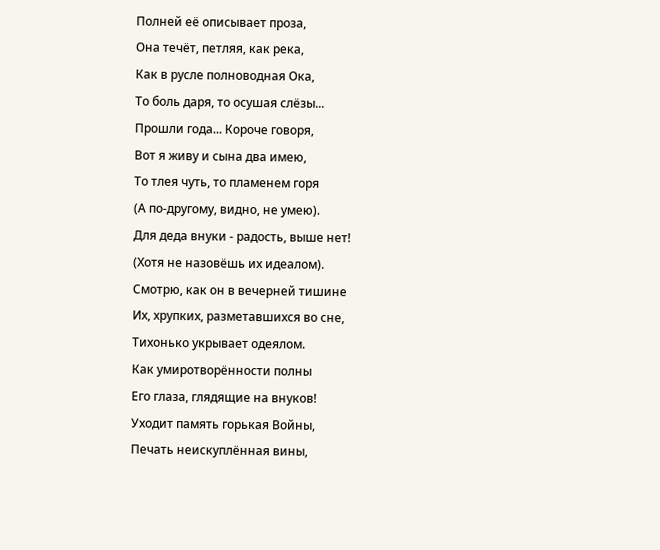Полней её описывает проза,
Она течёт, петляя, как река,
Как в русле полноводная Ока,
То боль даря, то осушая слёзы...
Прошли года... Короче говоря,
Вот я живу и сына два имею,
То тлея чуть, то пламенем горя
(А по-другому, видно, не умею).
Для деда внуки - радость, выше нет!
(Хотя не назовёшь их идеалом).
Смотрю, как он в вечерней тишине
Их, хрупких, разметавшихся во сне,
Тихонько укрывает одеялом.
Как умиротворённости полны
Его глаза, глядящие на внуков!
Уходит память горькая Войны,
Печать неискуплённая вины,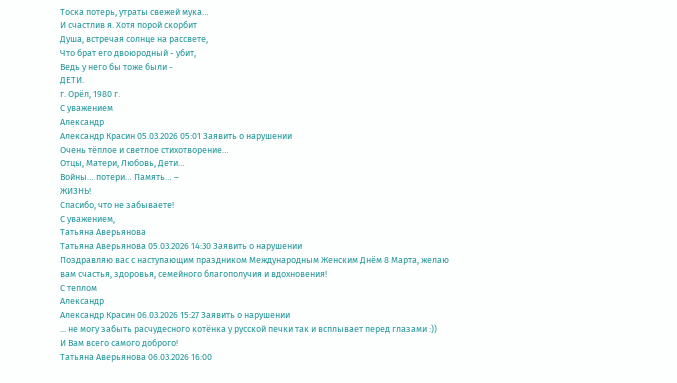Тоска потерь, утраты свежей мука…
И счастлив я. Хотя порой скорбит
Душа, встречая солнце на рассвете,
Что брат его двоюродный - убит,
Ведь у него бы тоже были -
ДЕТИ.
г. Орёл, 1980 г.
С уважением
Александр
Александр Красин 05.03.2026 05:01 Заявить о нарушении
Очень тёплое и светлое стихотворение…
Отцы, Матери, Любовь, Дети…
Войны… потери… Память… –
ЖИЗНЬ!
Спасибо, что не забываете!
С уважением,
Татьяна Аверьянова
Татьяна Аверьянова 05.03.2026 14:30 Заявить о нарушении
Поздравляю вас с наступающим праздником Международным Женским Днём 8 Марта, желаю вам счастья, здоровья, семейного благополучия и вдохновения!
С теплом
Александр
Александр Красин 06.03.2026 15:27 Заявить о нарушении
... не могу забыть расчудесного котёнка у русской печки так и всплывает перед глазами :))
И Вам всего самого доброго!
Татьяна Аверьянова 06.03.2026 16:00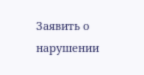Заявить о нарушении